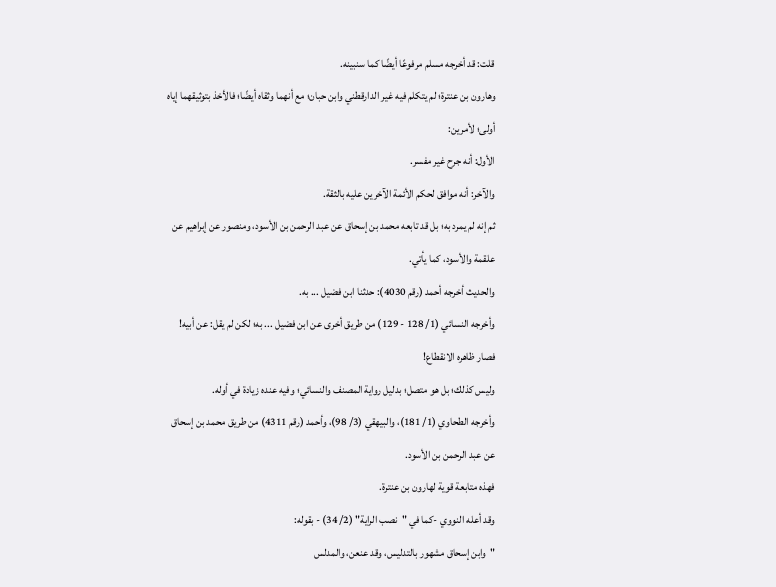قلت: قد أخرجه مسلم مرفوعًا أيضًا كما سنبينه.
وهارون بن عنترة؛ لم يتكلم فيه غير الدارقطني وابن حبان؛ مع أنهما وثقاه أيضًا؛ فالأخذ بتوثيقهما إياه أولى؛ لأمرين:
الأول: أنه جرح غير مفسر.
والآخر: أنه موافق لحكم الأئمة الآخرين عليه بالثقة.
ثم إنه لم يمرد به؛ بل قد تابعه محمد بن إسحاق عن عبد الرحمن بن الأسود، ومنصور عن إبراهيم عن علقمة والأسود، كما يأتي.
والحديث أخرجه أحمد (رقم 4030): حدثنا ابن فضيل ... به.
وأخرجه النسائي (1/ 128 - 129) من طريق أخرى عن ابن فضيل ... به؛ لكن لم يقل: عن أبيه! فصار ظاهره الانقطاع!
وليس كذلك؛ بل هو متصل؛ بدليل رواية المصنف والنسائي؛ وفيه عنده زيادة في أوله.
وأخرجه الطحاوي (1/ 181)، والبيهقي (3/ 98)، وأحمد (رقم 4311) من طريق محمد بن إسحاق عن عبد الرحمن بن الأسود.
فهذه متابعة قوية لهارون بن عنترة.
وقد أعله النووي -كما في "نصب الراية" (2/ 34) - بقوله:
"وابن إسحاق مشهور بالتدليس، وقد عنعن، والمدلس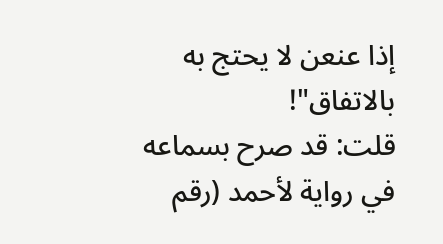إذا عنعن لا يحتج به بالاتفاق"!
قلت: قد صرح بسماعه في رواية لأحمد (رقم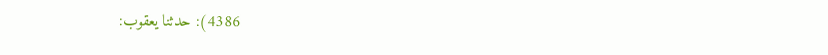4386): حدثنا يعقوب: